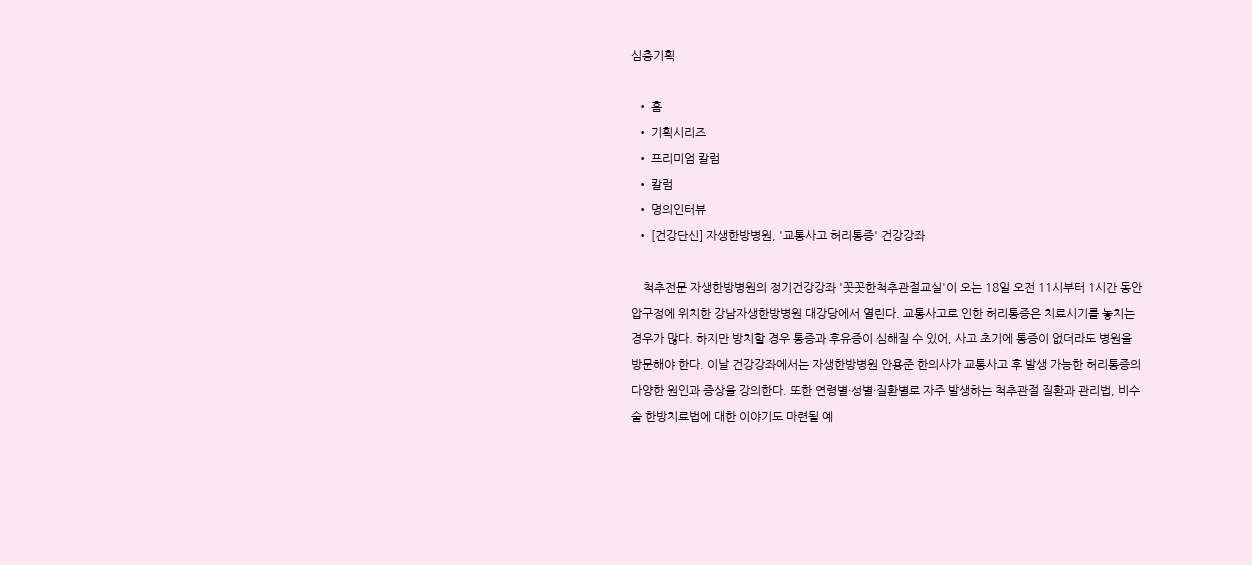심층기획

  • 홈
  • 기획시리즈
  • 프리미엄 칼럼
  • 칼럼
  • 명의인터뷰
  • [건강단신] 자생한방병원, '교통사고 허리통증' 건강강좌

    척추전문 자생한방병원의 정기건강강좌 '꼿꼿한척추관절교실'이 오는 18일 오전 11시부터 1시간 동안 압구정에 위치한 강남자생한방병원 대강당에서 열린다. 교통사고로 인한 허리통증은 치료시기를 놓치는 경우가 많다. 하지만 방치할 경우 통증과 후유증이 심해질 수 있어, 사고 초기에 통증이 없더라도 병원을 방문해야 한다. 이날 건강강좌에서는 자생한방병원 안용준 한의사가 교통사고 후 발생 가능한 허리통증의 다양한 원인과 증상을 강의한다. 또한 연령별·성별·질환별로 자주 발생하는 척추관절 질환과 관리법, 비수술 한방치료법에 대한 이야기도 마련될 예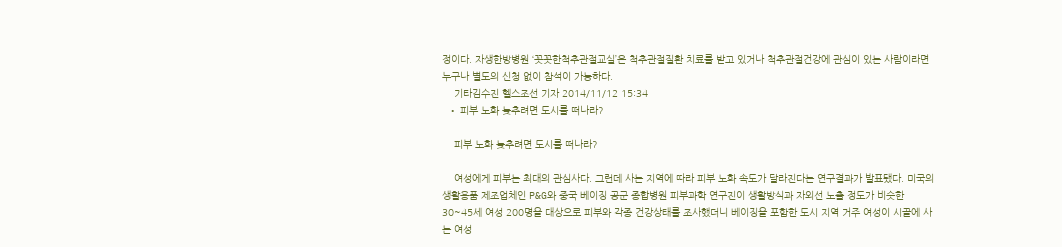정이다. 자생한방병원 ‘꼿꼿한척추관절교실’은 척추관절질환 치료를 받고 있거나 척추관절건강에 관심이 있는 사람이라면 누구나 별도의 신청 없이 참석이 가능하다.
    기타김수진 헬스조선 기자 2014/11/12 15:34
  • 피부 노화 늦추려면 도시를 떠나라?

    피부 노화 늦추려면 도시를 떠나라?

    여성에게 피부는 최대의 관심사다. 그런데 사는 지역에 따라 피부 노화 속도가 달라진다는 연구결과가 발표됐다. 미국의 생활용품 제조업체인 P&G와 중국 베이징 공군 종합병원 피부과학 연구진이 생활방식과 자외선 노출 정도가 비슷한 30~45세 여성 200명을 대상으로 피부와 각종 건강상태를 조사했더니 베이징을 포함한 도시 지역 거주 여성이 시골에 사는 여성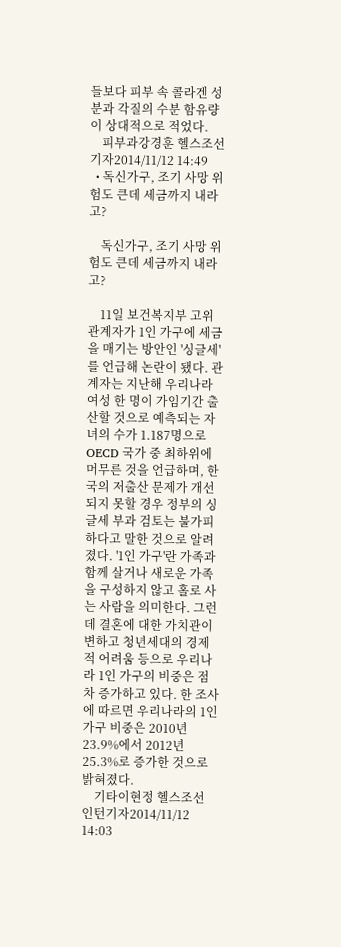들보다 피부 속 콜라겐 성분과 각질의 수분 함유량이 상대적으로 적었다.
    피부과강경훈 헬스조선 기자2014/11/12 14:49
  • 독신가구, 조기 사망 위험도 큰데 세금까지 내라고?

    독신가구, 조기 사망 위험도 큰데 세금까지 내라고?

    11일 보건복지부 고위 관계자가 1인 가구에 세금을 매기는 방안인 '싱글세'를 언급해 논란이 됐다. 관계자는 지난해 우리나라 여성 한 명이 가임기간 출산할 것으로 예측되는 자녀의 수가 1.187명으로 OECD 국가 중 최하위에 머무른 것을 언급하며, 한국의 저출산 문제가 개선되지 못할 경우 정부의 싱글세 부과 검토는 불가피하다고 말한 것으로 알려졌다. '1인 가구'란 가족과 함께 살거나 새로운 가족을 구성하지 않고 홀로 사는 사람을 의미한다. 그런데 결혼에 대한 가치관이 변하고 청년세대의 경제적 어려움 등으로 우리나라 1인 가구의 비중은 점차 증가하고 있다. 한 조사에 따르면 우리나라의 1인 가구 비중은 2010년 23.9%에서 2012년 25.3%로 증가한 것으로 밝혀졌다.
    기타이현정 헬스조선 인턴기자2014/11/12 14:03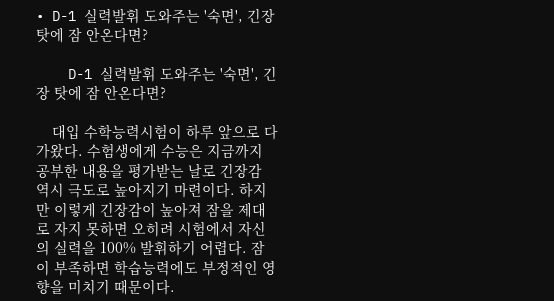• D-1 실력발휘 도와주는 '숙면', 긴장 탓에 잠 안온다면?

    D-1 실력발휘 도와주는 '숙면', 긴장 탓에 잠 안온다면?

    대입 수학능력시험이 하루 앞으로 다가왔다. 수험생에게 수능은 지금까지 공부한 내용을 평가받는 날로 긴장감 역시 극도로 높아지기 마련이다. 하지만 이렇게 긴장감이 높아져 잠을 제대로 자지 못하면 오히려 시험에서 자신의 실력을 100% 발휘하기 어렵다. 잠이 부족하면 학습능력에도 부정적인 영향을 미치기 때문이다.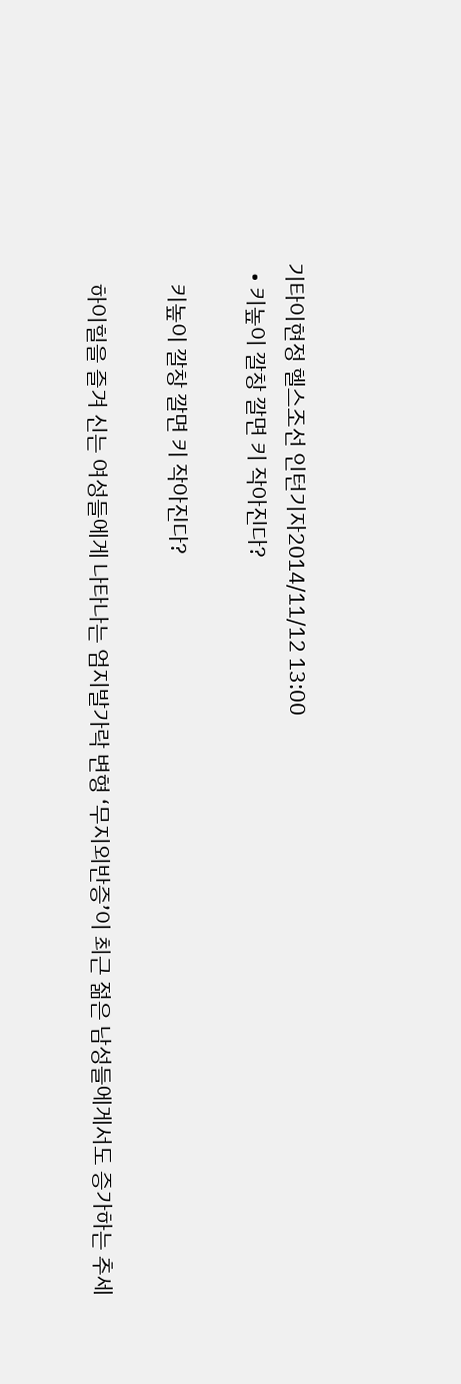기타이현정 헬스조선 인턴기자2014/11/12 13:00
  • 키높이 깔창 깔면 키 작아진다?

    키높이 깔창 깔면 키 작아진다?

    하이힐을 즐겨 신는 여성들에게 나타나는 엄지발가락 변형 ‘무지외반증’이 최근 젊은 남성들에게서도 증가하는 추세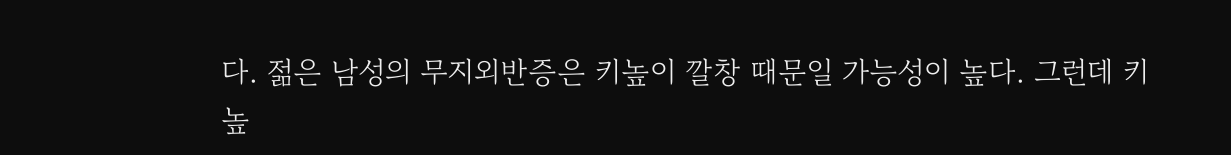다. 젊은 남성의 무지외반증은 키높이 깔창 때문일 가능성이 높다. 그런데 키높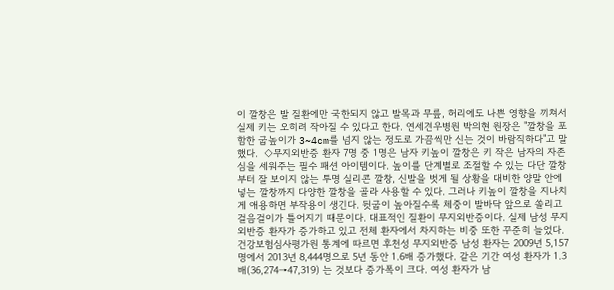이 깔창은 발 질환에만 국한되지 않고 발목과 무릎, 허리에도 나쁜 영향을 끼쳐서 실제 키는 오히려 작아질 수 있다고 한다. 연세견우병원 박의현 원장은 "깔창을 포함한 굽높이가 3~4cm를 넘지 않는 정도로 가끔씩만 신는 것이 바람직하다"고 말했다.  ◇무지외반증 환자 7명 중 1명은 남자 키높이 깔창은 키 작은 남자의 자존심을 세워주는 필수 패션 아이템이다. 높이를 단계별로 조절할 수 있는 다단 깔창부터 잘 보이지 않는 투명 실리콘 깔창, 신발을 벗게 될 상황을 대비한 양말 안에 넣는 깔창까지 다양한 깔창을 골라 사용할 수 있다. 그러나 키높이 깔창을 지나치게 애용하면 부작용이 생긴다. 뒷굽이 높아질수록 체중이 발바닥 앞으로 쏠리고 걸음걸이가 틀어지기 때문이다. 대표적인 질환이 무지외반증이다. 실제 남성 무지외반증 환자가 증가하고 있고 전체 환자에서 차지하는 비중 또한 꾸준히 늘었다. 건강보험심사평가원 통계에 따르면 후천성 무지외반증 남성 환자는 2009년 5,157명에서 2013년 8,444명으로 5년 동안 1.6배 증가했다. 같은 기간 여성 환자가 1.3배(36,274→47,319) 는 것보다 증가폭이 크다. 여성 환자가 남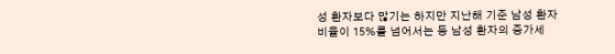성 환자보다 많기는 하지만 지난해 기준 남성 환자 비율이 15%를 넘어서는 등 남성 환자의 증가세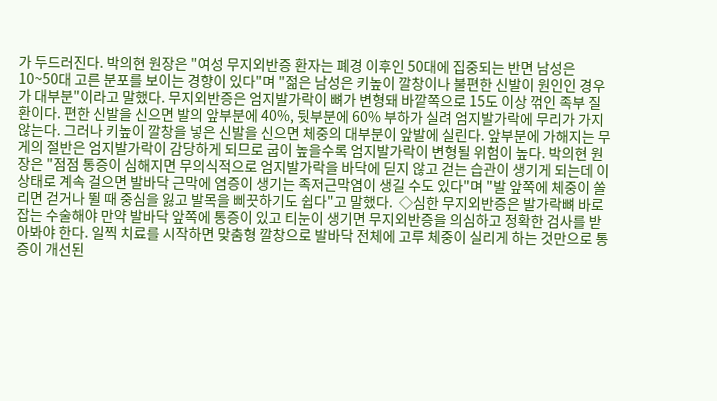가 두드러진다. 박의현 원장은 "여성 무지외반증 환자는 폐경 이후인 50대에 집중되는 반면 남성은 10~50대 고른 분포를 보이는 경향이 있다"며 "젊은 남성은 키높이 깔창이나 불편한 신발이 원인인 경우가 대부분"이라고 말했다. 무지외반증은 엄지발가락이 뼈가 변형돼 바깥쪽으로 15도 이상 꺾인 족부 질환이다. 편한 신발을 신으면 발의 앞부분에 40%, 뒷부분에 60% 부하가 실려 엄지발가락에 무리가 가지 않는다. 그러나 키높이 깔창을 넣은 신발을 신으면 체중의 대부분이 앞발에 실린다. 앞부분에 가해지는 무게의 절반은 엄지발가락이 감당하게 되므로 굽이 높을수록 엄지발가락이 변형될 위험이 높다. 박의현 원장은 "점점 통증이 심해지면 무의식적으로 엄지발가락을 바닥에 딛지 않고 걷는 습관이 생기게 되는데 이 상태로 계속 걸으면 발바닥 근막에 염증이 생기는 족저근막염이 생길 수도 있다"며 "발 앞쪽에 체중이 쏠리면 걷거나 뛸 때 중심을 잃고 발목을 삐끗하기도 쉽다"고 말했다.  ◇심한 무지외반증은 발가락뼈 바로잡는 수술해야 만약 발바닥 앞쪽에 통증이 있고 티눈이 생기면 무지외반증을 의심하고 정확한 검사를 받아봐야 한다. 일찍 치료를 시작하면 맞춤형 깔창으로 발바닥 전체에 고루 체중이 실리게 하는 것만으로 통증이 개선된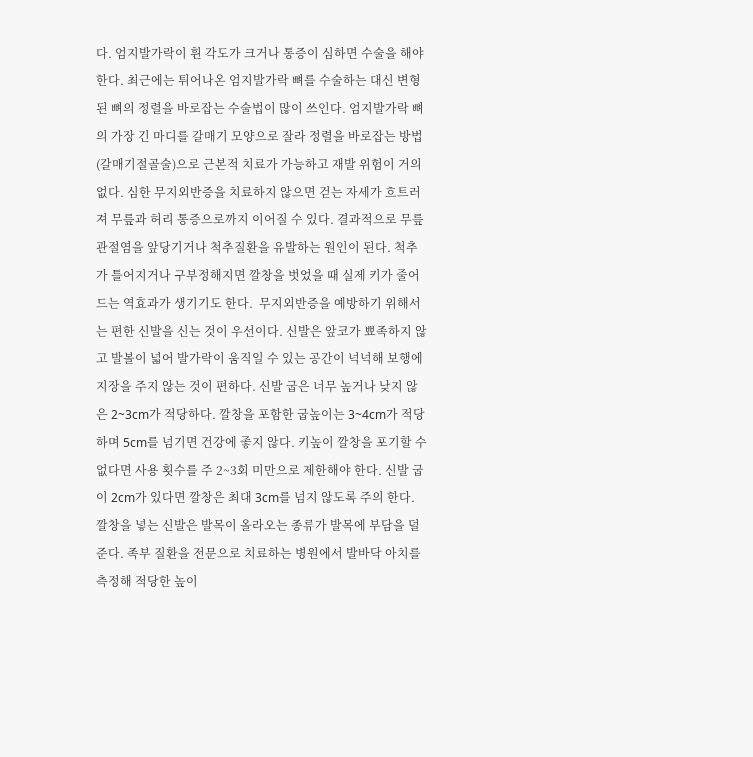다. 엄지발가락이 휜 각도가 크거나 통증이 심하면 수술을 해야 한다. 최근에는 튀어나온 엄지발가락 뼈를 수술하는 대신 변형된 뼈의 정렬을 바로잡는 수술법이 많이 쓰인다. 엄지발가락 뼈의 가장 긴 마디를 갈매기 모양으로 잘라 정렬을 바로잡는 방법(갈매기절골술)으로 근본적 치료가 가능하고 재발 위험이 거의 없다. 심한 무지외반증을 치료하지 않으면 걷는 자세가 흐트러져 무릎과 허리 통증으로까지 이어질 수 있다. 결과적으로 무릎관절염을 앞당기거나 척추질환을 유발하는 원인이 된다. 척추가 틀어지거나 구부정해지면 깔창을 벗었을 때 실제 키가 줄어드는 역효과가 생기기도 한다.  무지외반증을 예방하기 위해서는 편한 신발을 신는 것이 우선이다. 신발은 앞코가 뾰족하지 않고 발볼이 넓어 발가락이 움직일 수 있는 공간이 넉넉해 보행에 지장을 주지 않는 것이 편하다. 신발 굽은 너무 높거나 낮지 않은 2~3cm가 적당하다. 깔창을 포함한 굽높이는 3~4cm가 적당하며 5cm를 넘기면 건강에 좋지 않다. 키높이 깔창을 포기할 수 없다면 사용 횟수를 주 2~3회 미만으로 제한해야 한다. 신발 굽이 2cm가 있다면 깔창은 최대 3cm를 넘지 않도록 주의 한다. 깔창을 넣는 신발은 발목이 올라오는 종류가 발목에 부담을 덜 준다. 족부 질환을 전문으로 치료하는 병원에서 발바닥 아치를 측정해 적당한 높이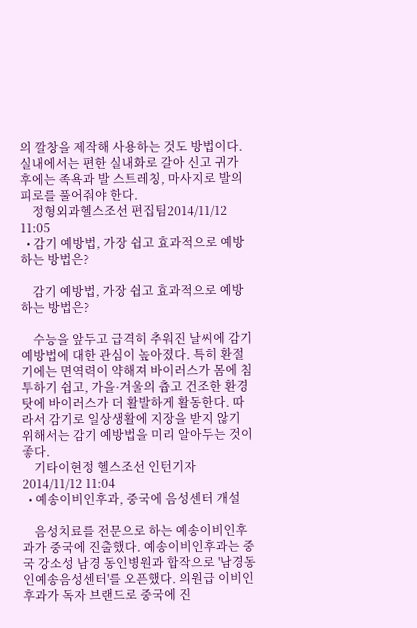의 깔창을 제작해 사용하는 것도 방법이다. 실내에서는 편한 실내화로 갈아 신고 귀가 후에는 족욕과 발 스트레칭, 마사지로 발의 피로를 풀어줘야 한다.
    정형외과헬스조선 편집팀2014/11/12 11:05
  • 감기 예방법, 가장 쉽고 효과적으로 예방하는 방법은?

    감기 예방법, 가장 쉽고 효과적으로 예방하는 방법은?

    수능을 앞두고 급격히 추워진 날씨에 감기 예방법에 대한 관심이 높아졌다. 특히 환절기에는 면역력이 약해져 바이러스가 몸에 침투하기 쉽고, 가을·겨울의 츕고 건조한 환경 탓에 바이러스가 더 활발하게 활동한다. 따라서 감기로 일상생활에 지장을 받지 않기 위해서는 감기 예방법을 미리 알아두는 것이 좋다.
    기타이현정 헬스조선 인턴기자2014/11/12 11:04
  • 예송이비인후과, 중국에 음성센터 개설

    음성치료를 전문으로 하는 예송이비인후과가 중국에 진출했다. 예송이비인후과는 중국 강소성 남경 동인병원과 합작으로 '남경동인예송음성센터'를 오픈했다. 의원급 이비인후과가 독자 브랜드로 중국에 진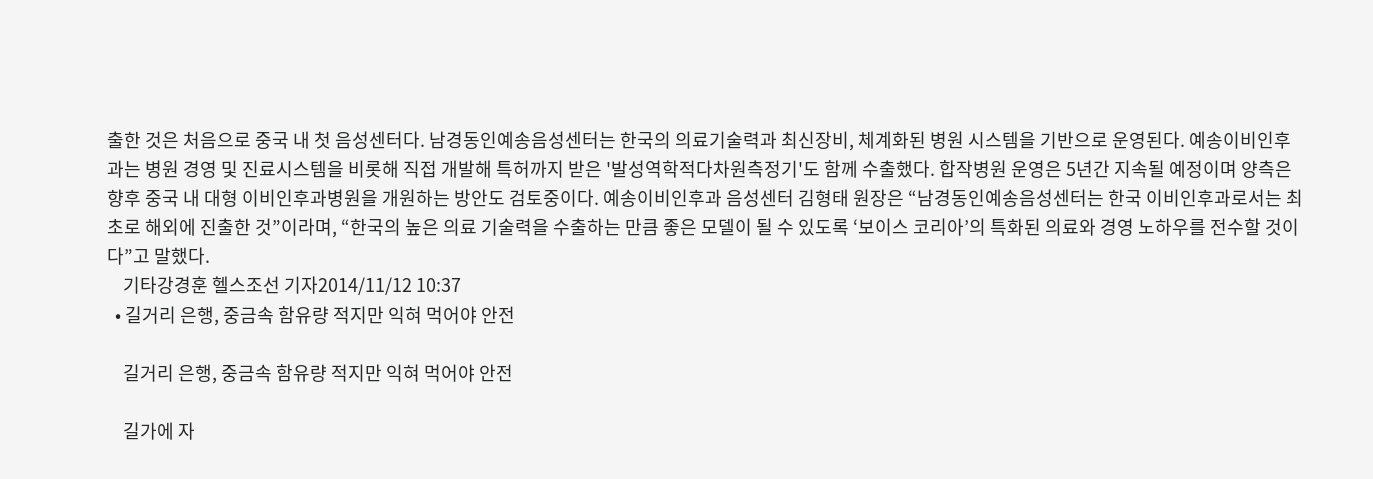출한 것은 처음으로 중국 내 첫 음성센터다. 남경동인예송음성센터는 한국의 의료기술력과 최신장비, 체계화된 병원 시스템을 기반으로 운영된다. 예송이비인후과는 병원 경영 및 진료시스템을 비롯해 직접 개발해 특허까지 받은 '발성역학적다차원측정기'도 함께 수출했다. 합작병원 운영은 5년간 지속될 예정이며 양측은 향후 중국 내 대형 이비인후과병원을 개원하는 방안도 검토중이다. 예송이비인후과 음성센터 김형태 원장은 “남경동인예송음성센터는 한국 이비인후과로서는 최초로 해외에 진출한 것”이라며, “한국의 높은 의료 기술력을 수출하는 만큼 좋은 모델이 될 수 있도록 ‘보이스 코리아’의 특화된 의료와 경영 노하우를 전수할 것이다”고 말했다.
    기타강경훈 헬스조선 기자2014/11/12 10:37
  • 길거리 은행, 중금속 함유량 적지만 익혀 먹어야 안전

    길거리 은행, 중금속 함유량 적지만 익혀 먹어야 안전

    길가에 자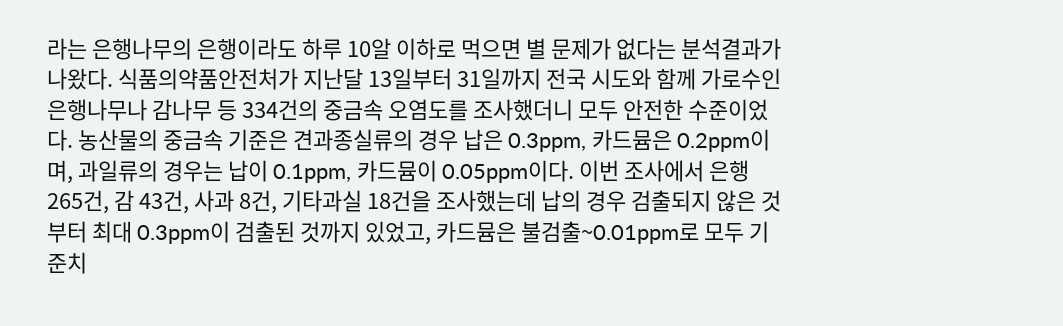라는 은행나무의 은행이라도 하루 10알 이하로 먹으면 별 문제가 없다는 분석결과가 나왔다. 식품의약품안전처가 지난달 13일부터 31일까지 전국 시도와 함께 가로수인 은행나무나 감나무 등 334건의 중금속 오염도를 조사했더니 모두 안전한 수준이었다. 농산물의 중금속 기준은 견과종실류의 경우 납은 0.3ppm, 카드뮴은 0.2ppm이며, 과일류의 경우는 납이 0.1ppm, 카드뮴이 0.05ppm이다. 이번 조사에서 은행 265건, 감 43건, 사과 8건, 기타과실 18건을 조사했는데 납의 경우 검출되지 않은 것부터 최대 0.3ppm이 검출된 것까지 있었고, 카드뮴은 불검출~0.01ppm로 모두 기준치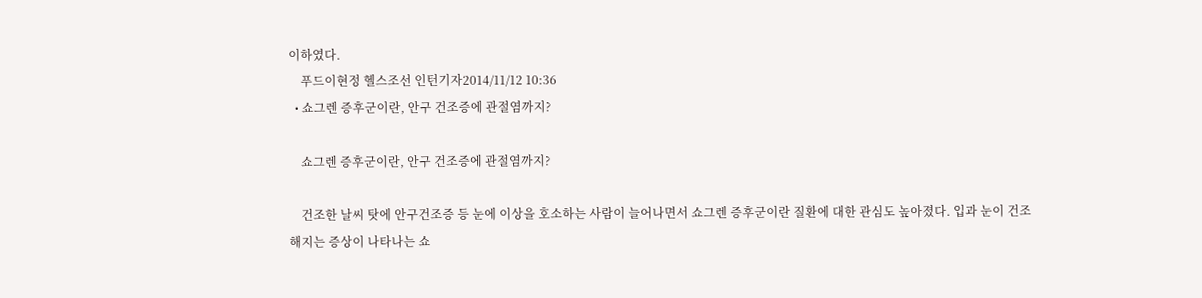이하였다.
    푸드이현정 헬스조선 인턴기자2014/11/12 10:36
  • 쇼그렌 증후군이란, 안구 건조증에 관절염까지?

    쇼그렌 증후군이란, 안구 건조증에 관절염까지?

    건조한 날씨 탓에 안구건조증 등 눈에 이상을 호소하는 사람이 늘어나면서 쇼그렌 증후군이란 질환에 대한 관심도 높아졌다. 입과 눈이 건조해지는 증상이 나타나는 쇼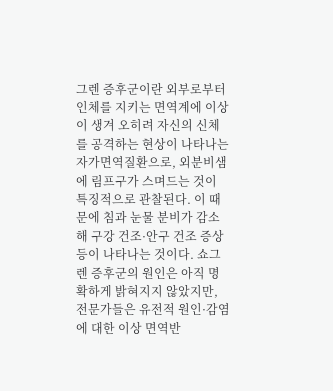그렌 증후군이란 외부로부터 인체를 지키는 면역계에 이상이 생겨 오히려 자신의 신체를 공격하는 현상이 나타나는 자가면역질환으로, 외분비샘에 림프구가 스며드는 것이 특징적으로 관찰된다. 이 때문에 침과 눈물 분비가 감소해 구강 건조·안구 건조 증상 등이 나타나는 것이다. 쇼그렌 증후군의 원인은 아직 명확하게 밝혀지지 않았지만, 전문가들은 유전적 원인·감염에 대한 이상 면역반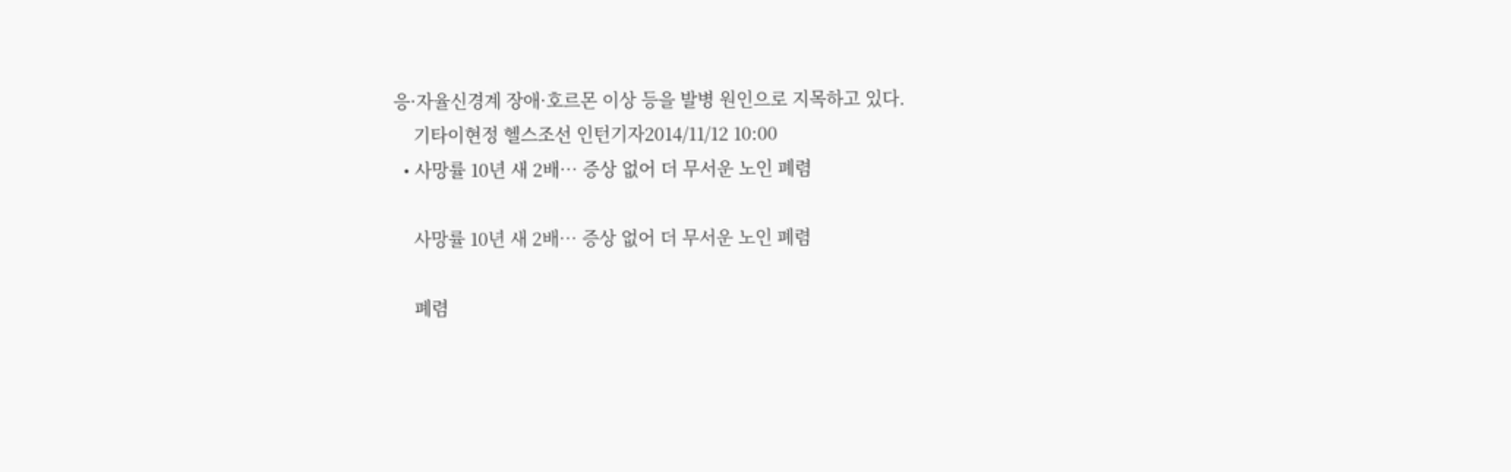응·자율신경계 장애·호르몬 이상 등을 발병 원인으로 지목하고 있다.
    기타이현정 헬스조선 인턴기자2014/11/12 10:00
  • 사망률 10년 새 2배… 증상 없어 더 무서운 노인 폐렴

    사망률 10년 새 2배… 증상 없어 더 무서운 노인 폐렴

    폐렴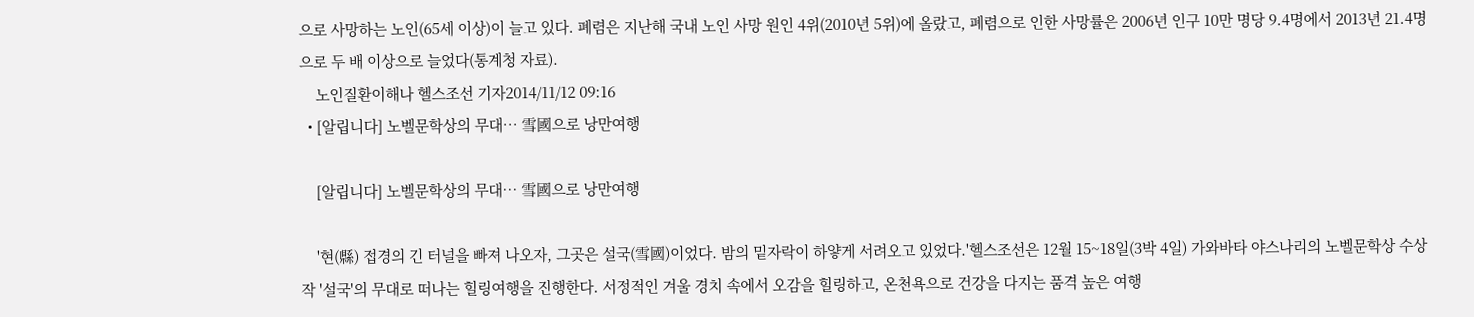으로 사망하는 노인(65세 이상)이 늘고 있다. 폐렴은 지난해 국내 노인 사망 원인 4위(2010년 5위)에 올랐고, 폐렴으로 인한 사망률은 2006년 인구 10만 명당 9.4명에서 2013년 21.4명으로 두 배 이상으로 늘었다(통계청 자료).
    노인질환이해나 헬스조선 기자2014/11/12 09:16
  • [알립니다] 노벨문학상의 무대… 雪國으로 낭만여행

    [알립니다] 노벨문학상의 무대… 雪國으로 낭만여행

    '현(縣) 접경의 긴 터널을 빠져 나오자, 그곳은 설국(雪國)이었다. 밤의 밑자락이 하얗게 서려오고 있었다.'헬스조선은 12월 15~18일(3박 4일) 가와바타 야스나리의 노벨문학상 수상작 '설국'의 무대로 떠나는 힐링여행을 진행한다. 서정적인 겨울 경치 속에서 오감을 힐링하고, 온천욕으로 건강을 다지는 품격 높은 여행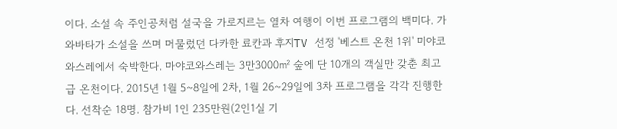이다. 소설 속 주인공처럼 설국을 가로지르는 열차 여행이 이번 프로그램의 백미다. 가와바타가 소설을 쓰며 머물렀던 다카한 료칸과 후지TV 선정 '베스트 온천 1위' 미야코와스레에서 숙박한다. 마야코와스레는 3만3000㎡ 숲에 단 10개의 객실만 갖춘 최고급 온천이다. 2015년 1월 5~8일에 2차, 1월 26~29일에 3차 프로그램을 각각 진행한다. 선착순 18명. 참가비 1인 235만원(2인1실 기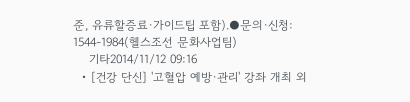준, 유류할증료·가이드팁 포함).●문의·신청: 1544-1984(헬스조선 문화사업팀)
    기타2014/11/12 09:16
  • [건강 단신] '고혈압 예방·관리' 강좌 개최 외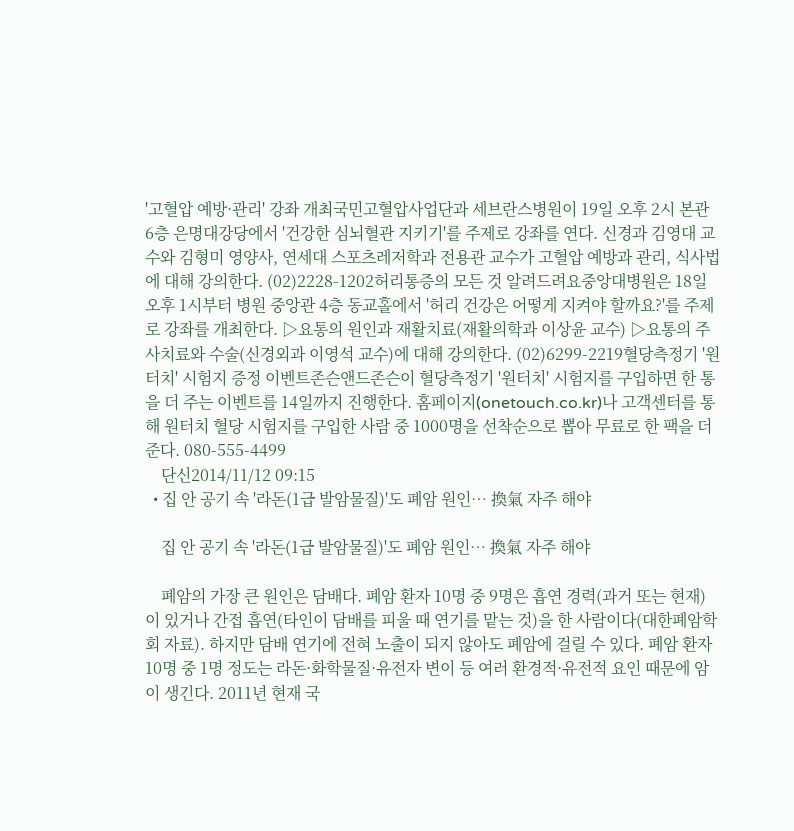'고혈압 예방·관리' 강좌 개최국민고혈압사업단과 세브란스병원이 19일 오후 2시 본관 6층 은명대강당에서 '건강한 심뇌혈관 지키기'를 주제로 강좌를 연다. 신경과 김영대 교수와 김형미 영양사, 연세대 스포츠레저학과 전용관 교수가 고혈압 예방과 관리, 식사법에 대해 강의한다. (02)2228-1202허리통증의 모든 것 알려드려요중앙대병원은 18일 오후 1시부터 병원 중앙관 4층 동교홀에서 '허리 건강은 어떻게 지켜야 할까요?'를 주제로 강좌를 개최한다. ▷요통의 원인과 재활치료(재활의학과 이상윤 교수) ▷요통의 주사치료와 수술(신경외과 이영석 교수)에 대해 강의한다. (02)6299-2219혈당측정기 '원터치' 시험지 증정 이벤트존슨앤드존슨이 혈당측정기 '원터치' 시험지를 구입하면 한 통을 더 주는 이벤트를 14일까지 진행한다. 홈페이지(onetouch.co.kr)나 고객센터를 통해 원터치 혈당 시험지를 구입한 사람 중 1000명을 선착순으로 뽑아 무료로 한 팩을 더 준다. 080-555-4499
    단신2014/11/12 09:15
  • 집 안 공기 속 '라돈(1급 발암물질)'도 폐암 원인… 換氣 자주 해야

    집 안 공기 속 '라돈(1급 발암물질)'도 폐암 원인… 換氣 자주 해야

    폐암의 가장 큰 원인은 담배다. 폐암 환자 10명 중 9명은 흡연 경력(과거 또는 현재)이 있거나 간접 흡연(타인이 담배를 피울 때 연기를 맡는 것)을 한 사람이다(대한폐암학회 자료). 하지만 담배 연기에 전혀 노출이 되지 않아도 폐암에 걸릴 수 있다. 폐암 환자 10명 중 1명 정도는 라돈·화학물질·유전자 변이 등 여러 환경적·유전적 요인 때문에 암이 생긴다. 2011년 현재 국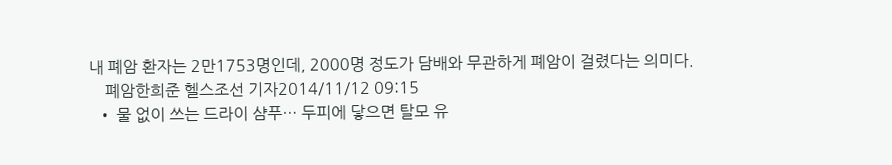내 폐암 환자는 2만1753명인데, 2000명 정도가 담배와 무관하게 폐암이 걸렸다는 의미다.
    폐암한희준 헬스조선 기자2014/11/12 09:15
  • 물 없이 쓰는 드라이 샴푸… 두피에 닿으면 탈모 유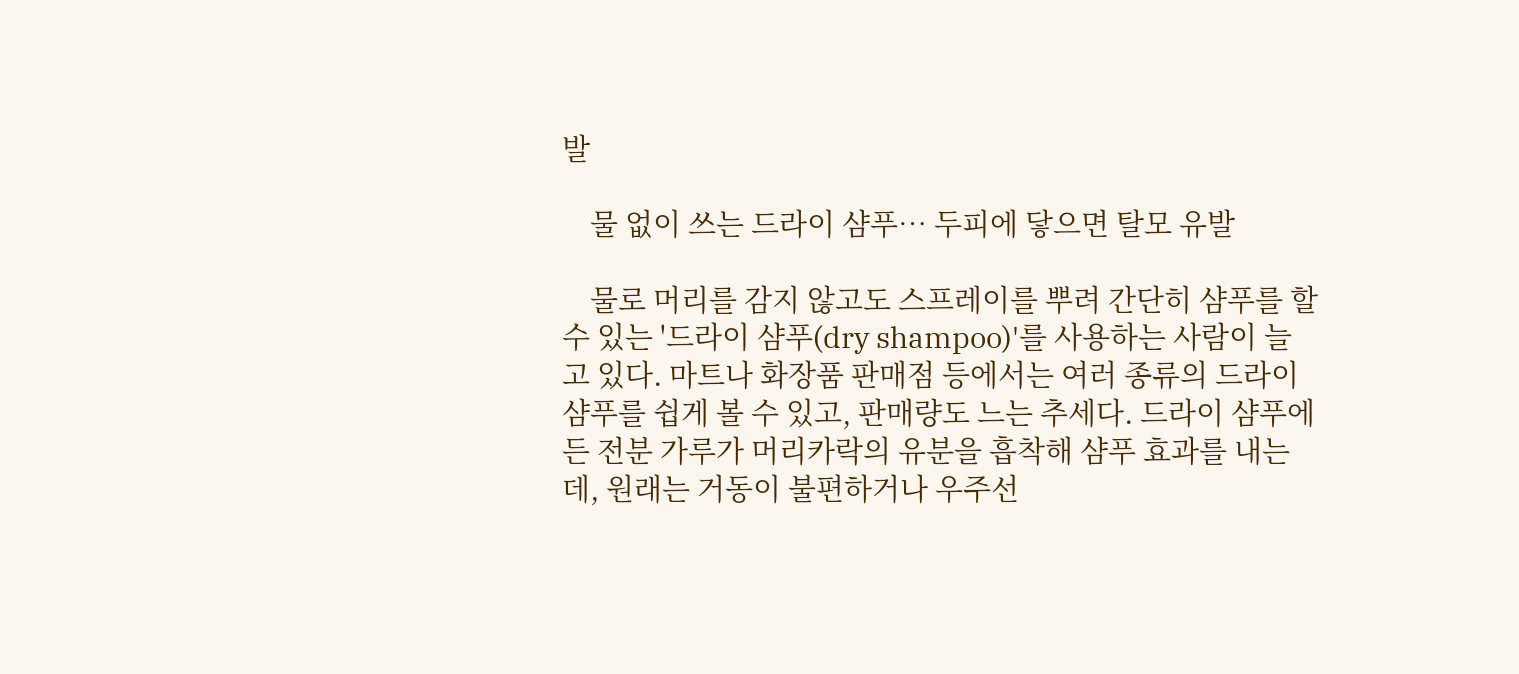발

    물 없이 쓰는 드라이 샴푸… 두피에 닿으면 탈모 유발

    물로 머리를 감지 않고도 스프레이를 뿌려 간단히 샴푸를 할 수 있는 '드라이 샴푸(dry shampoo)'를 사용하는 사람이 늘고 있다. 마트나 화장품 판매점 등에서는 여러 종류의 드라이 샴푸를 쉽게 볼 수 있고, 판매량도 느는 추세다. 드라이 샴푸에 든 전분 가루가 머리카락의 유분을 흡착해 샴푸 효과를 내는데, 원래는 거동이 불편하거나 우주선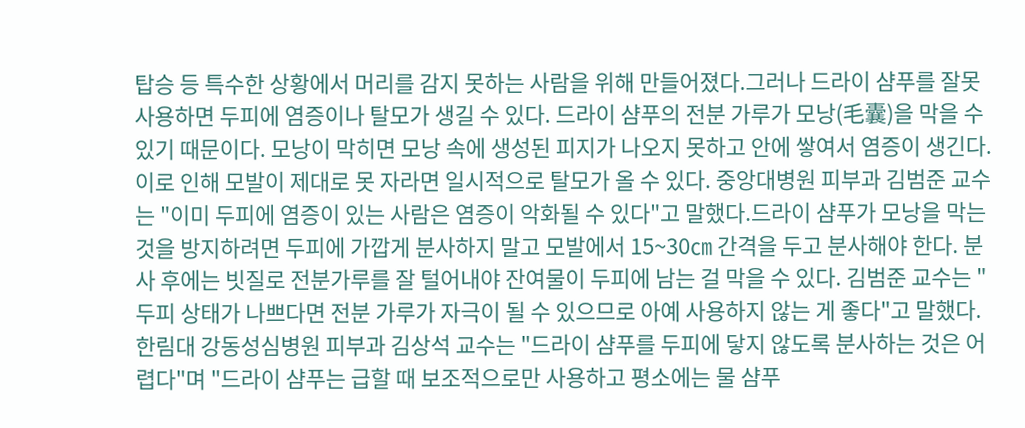탑승 등 특수한 상황에서 머리를 감지 못하는 사람을 위해 만들어졌다.그러나 드라이 샴푸를 잘못 사용하면 두피에 염증이나 탈모가 생길 수 있다. 드라이 샴푸의 전분 가루가 모낭(毛囊)을 막을 수 있기 때문이다. 모낭이 막히면 모낭 속에 생성된 피지가 나오지 못하고 안에 쌓여서 염증이 생긴다. 이로 인해 모발이 제대로 못 자라면 일시적으로 탈모가 올 수 있다. 중앙대병원 피부과 김범준 교수는 "이미 두피에 염증이 있는 사람은 염증이 악화될 수 있다"고 말했다.드라이 샴푸가 모낭을 막는 것을 방지하려면 두피에 가깝게 분사하지 말고 모발에서 15~30㎝ 간격을 두고 분사해야 한다. 분사 후에는 빗질로 전분가루를 잘 털어내야 잔여물이 두피에 남는 걸 막을 수 있다. 김범준 교수는 "두피 상태가 나쁘다면 전분 가루가 자극이 될 수 있으므로 아예 사용하지 않는 게 좋다"고 말했다.한림대 강동성심병원 피부과 김상석 교수는 "드라이 샴푸를 두피에 닿지 않도록 분사하는 것은 어렵다"며 "드라이 샴푸는 급할 때 보조적으로만 사용하고 평소에는 물 샴푸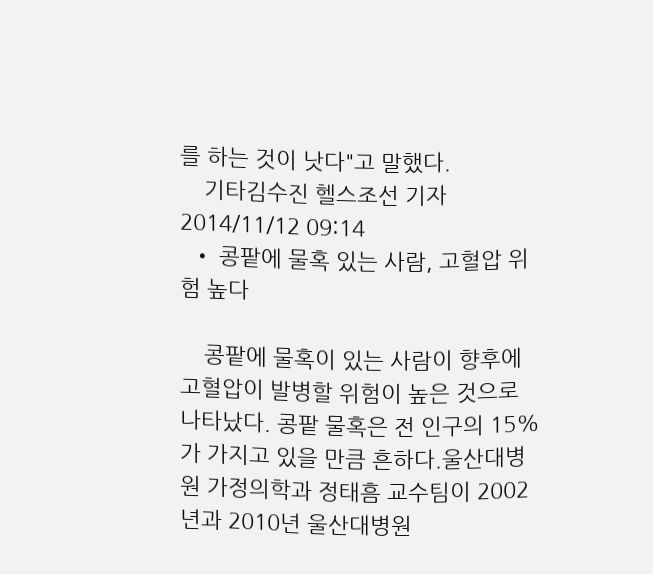를 하는 것이 낫다"고 말했다.
    기타김수진 헬스조선 기자2014/11/12 09:14
  • 콩팥에 물혹 있는 사람, 고혈압 위험 높다

    콩팥에 물혹이 있는 사람이 향후에 고혈압이 발병할 위험이 높은 것으로 나타났다. 콩팥 물혹은 전 인구의 15%가 가지고 있을 만큼 흔하다.울산대병원 가정의학과 정태흠 교수팀이 2002년과 2010년 울산대병원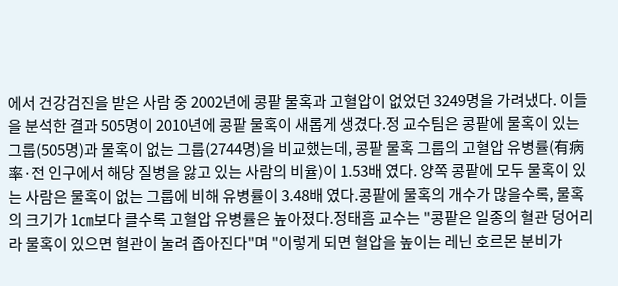에서 건강검진을 받은 사람 중 2002년에 콩팥 물혹과 고혈압이 없었던 3249명을 가려냈다. 이들을 분석한 결과 505명이 2010년에 콩팥 물혹이 새롭게 생겼다.정 교수팀은 콩팥에 물혹이 있는 그룹(505명)과 물혹이 없는 그룹(2744명)을 비교했는데, 콩팥 물혹 그룹의 고혈압 유병률(有病率·전 인구에서 해당 질병을 앓고 있는 사람의 비율)이 1.53배 였다. 양쪽 콩팥에 모두 물혹이 있는 사람은 물혹이 없는 그룹에 비해 유병률이 3.48배 였다.콩팥에 물혹의 개수가 많을수록, 물혹의 크기가 1㎝보다 클수록 고혈압 유병률은 높아졌다.정태흠 교수는 "콩팥은 일종의 혈관 덩어리라 물혹이 있으면 혈관이 눌려 좁아진다"며 "이렇게 되면 혈압을 높이는 레닌 호르몬 분비가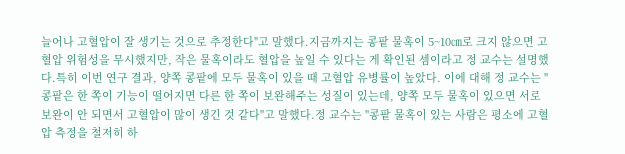늘어나 고혈압이 잘 생기는 것으로 추정한다"고 말했다.지금까지는 콩팥 물혹이 5~10㎝로 크지 않으면 고혈압 위험성을 무시했지만, 작은 물혹이라도 혈압을 높일 수 있다는 게 확인된 셈이라고 정 교수는 설명했다.특히 이번 연구 결과, 양쪽 콩팥에 모두 물혹이 있을 때 고혈압 유병률이 높았다. 이에 대해 정 교수는 "콩팥은 한 쪽이 기능이 떨어지면 다른 한 쪽이 보완해주는 성질이 있는데, 양쪽 모두 물혹이 있으면 서로 보완이 안 되면서 고혈압이 많이 생긴 것 같다"고 말했다.정 교수는 "콩팥 물혹이 있는 사람은 평소에 고혈압 측정을 철저히 하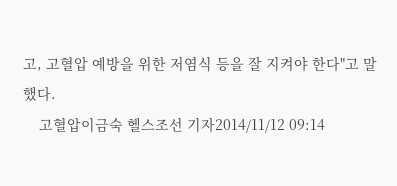고, 고혈압 예방을 위한 저염식 등을 잘 지켜야 한다"고 말했다.
    고혈압이금숙 헬스조선 기자2014/11/12 09:14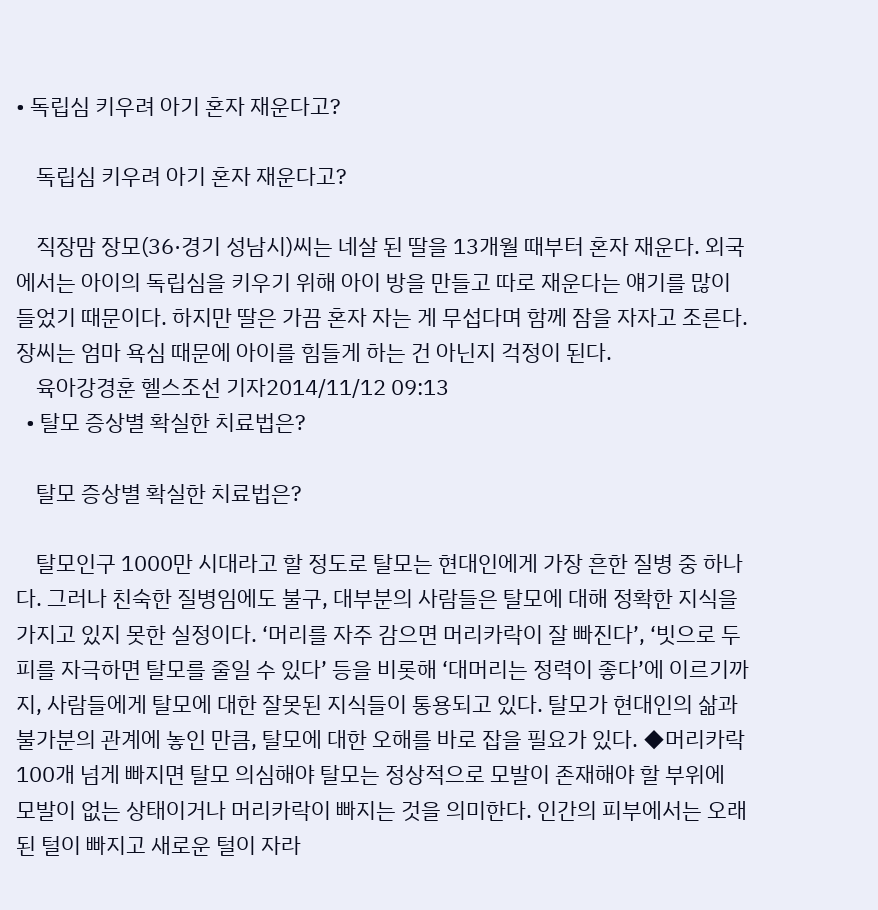• 독립심 키우려 아기 혼자 재운다고?

    독립심 키우려 아기 혼자 재운다고?

    직장맘 장모(36·경기 성남시)씨는 네살 된 딸을 13개월 때부터 혼자 재운다. 외국에서는 아이의 독립심을 키우기 위해 아이 방을 만들고 따로 재운다는 얘기를 많이 들었기 때문이다. 하지만 딸은 가끔 혼자 자는 게 무섭다며 함께 잠을 자자고 조른다. 장씨는 엄마 욕심 때문에 아이를 힘들게 하는 건 아닌지 걱정이 된다.
    육아강경훈 헬스조선 기자2014/11/12 09:13
  • 탈모 증상별 확실한 치료법은?

    탈모 증상별 확실한 치료법은?

    탈모인구 1000만 시대라고 할 정도로 탈모는 현대인에게 가장 흔한 질병 중 하나다. 그러나 친숙한 질병임에도 불구, 대부분의 사람들은 탈모에 대해 정확한 지식을 가지고 있지 못한 실정이다. ‘머리를 자주 감으면 머리카락이 잘 빠진다’, ‘빗으로 두피를 자극하면 탈모를 줄일 수 있다’ 등을 비롯해 ‘대머리는 정력이 좋다’에 이르기까지, 사람들에게 탈모에 대한 잘못된 지식들이 통용되고 있다. 탈모가 현대인의 삶과 불가분의 관계에 놓인 만큼, 탈모에 대한 오해를 바로 잡을 필요가 있다. ◆머리카락 100개 넘게 빠지면 탈모 의심해야 탈모는 정상적으로 모발이 존재해야 할 부위에 모발이 없는 상태이거나 머리카락이 빠지는 것을 의미한다. 인간의 피부에서는 오래된 털이 빠지고 새로운 털이 자라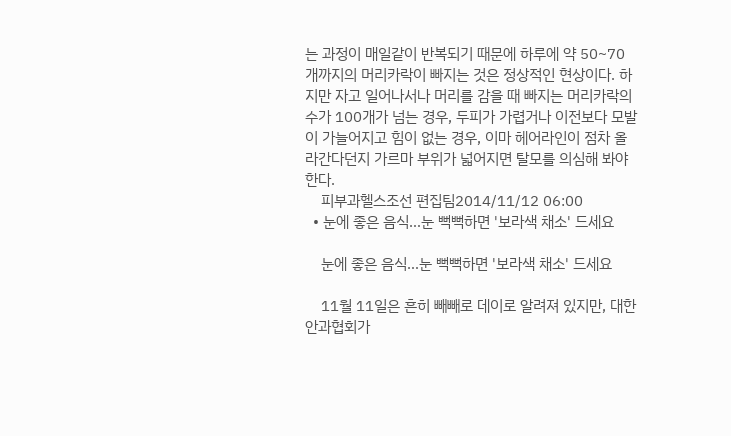는 과정이 매일같이 반복되기 때문에 하루에 약 50~70개까지의 머리카락이 빠지는 것은 정상적인 현상이다. 하지만 자고 일어나서나 머리를 감을 때 빠지는 머리카락의 수가 100개가 넘는 경우, 두피가 가렵거나 이전보다 모발이 가늘어지고 힘이 없는 경우, 이마 헤어라인이 점차 올라간다던지 가르마 부위가 넓어지면 탈모를 의심해 봐야 한다.
    피부과헬스조선 편집팀2014/11/12 06:00
  • 눈에 좋은 음식…눈 뻑뻑하면 '보라색 채소' 드세요

    눈에 좋은 음식…눈 뻑뻑하면 '보라색 채소' 드세요

    11월 11일은 흔히 빼빼로 데이로 알려져 있지만, 대한안과협회가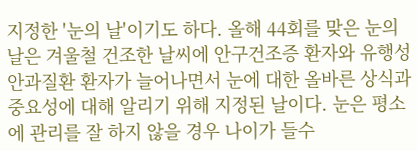지정한 '눈의 날'이기도 하다. 올해 44회를 맞은 눈의 날은 겨울철 건조한 날씨에 안구건조증 환자와 유행성 안과질환 환자가 늘어나면서 눈에 대한 올바른 상식과 중요성에 대해 알리기 위해 지정된 날이다. 눈은 평소에 관리를 잘 하지 않을 경우 나이가 들수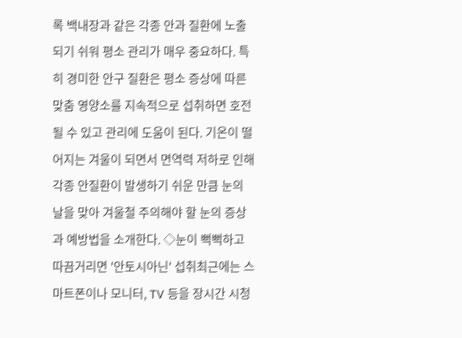록 백내장과 같은 각종 안과 질환에 노출되기 쉬워 평소 관리가 매우 중요하다. 특히 경미한 안구 질환은 평소 증상에 따른 맞춤 영양소를 지속적으로 섭취하면 호전될 수 있고 관리에 도움이 된다. 기온이 떨어지는 겨울이 되면서 면역력 저하로 인해 각종 안질환이 발생하기 쉬운 만큼 눈의 날을 맞아 겨울철 주의해야 할 눈의 증상과 예방법을 소개한다. ◇눈이 뻑뻑하고 따끔거리면 '안토시아닌' 섭취최근에는 스마트폰이나 모니터, TV 등을 장시간 시청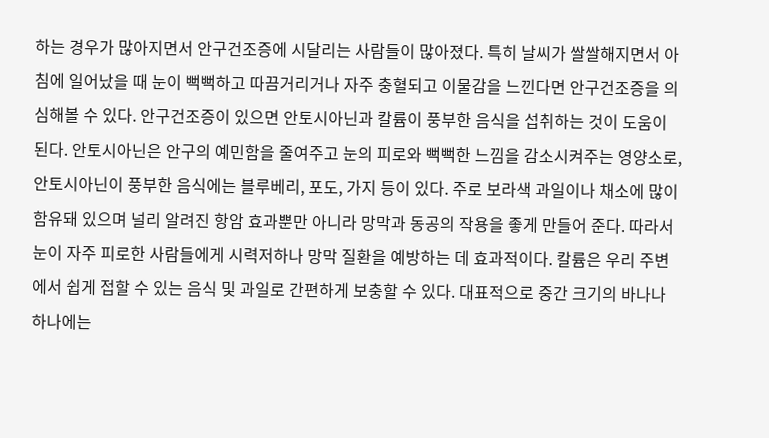하는 경우가 많아지면서 안구건조증에 시달리는 사람들이 많아졌다. 특히 날씨가 쌀쌀해지면서 아침에 일어났을 때 눈이 뻑뻑하고 따끔거리거나 자주 충혈되고 이물감을 느낀다면 안구건조증을 의심해볼 수 있다. 안구건조증이 있으면 안토시아닌과 칼륨이 풍부한 음식을 섭취하는 것이 도움이 된다. 안토시아닌은 안구의 예민함을 줄여주고 눈의 피로와 뻑뻑한 느낌을 감소시켜주는 영양소로, 안토시아닌이 풍부한 음식에는 블루베리, 포도, 가지 등이 있다. 주로 보라색 과일이나 채소에 많이 함유돼 있으며 널리 알려진 항암 효과뿐만 아니라 망막과 동공의 작용을 좋게 만들어 준다. 따라서 눈이 자주 피로한 사람들에게 시력저하나 망막 질환을 예방하는 데 효과적이다. 칼륨은 우리 주변에서 쉽게 접할 수 있는 음식 및 과일로 간편하게 보충할 수 있다. 대표적으로 중간 크기의 바나나 하나에는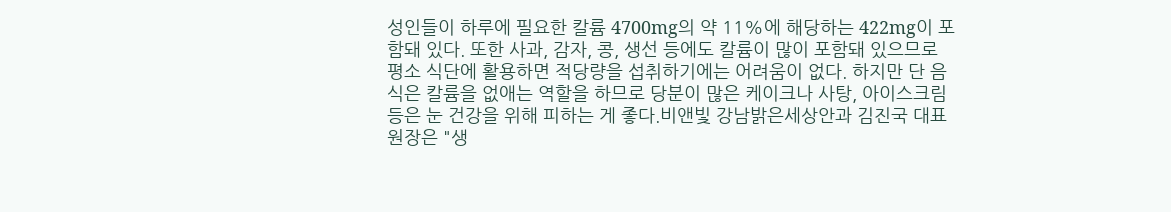성인들이 하루에 필요한 칼륨 4700mg의 약 11%에 해당하는 422mg이 포함돼 있다. 또한 사과, 감자, 콩, 생선 등에도 칼륨이 많이 포함돼 있으므로 평소 식단에 활용하면 적당량을 섭취하기에는 어려움이 없다. 하지만 단 음식은 칼륨을 없애는 역할을 하므로 당분이 많은 케이크나 사탕, 아이스크림 등은 눈 건강을 위해 피하는 게 좋다.비앤빛 강남밝은세상안과 김진국 대표 원장은 "생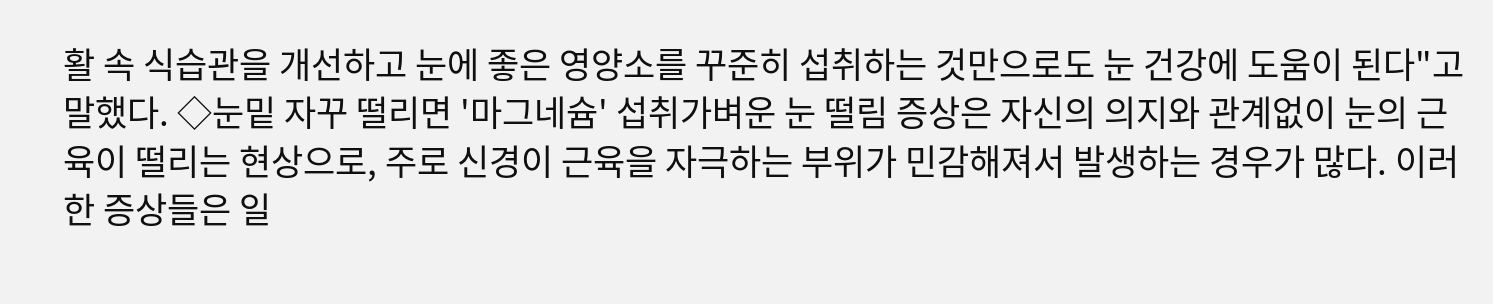활 속 식습관을 개선하고 눈에 좋은 영양소를 꾸준히 섭취하는 것만으로도 눈 건강에 도움이 된다"고 말했다. ◇눈밑 자꾸 떨리면 '마그네슘' 섭취가벼운 눈 떨림 증상은 자신의 의지와 관계없이 눈의 근육이 떨리는 현상으로, 주로 신경이 근육을 자극하는 부위가 민감해져서 발생하는 경우가 많다. 이러한 증상들은 일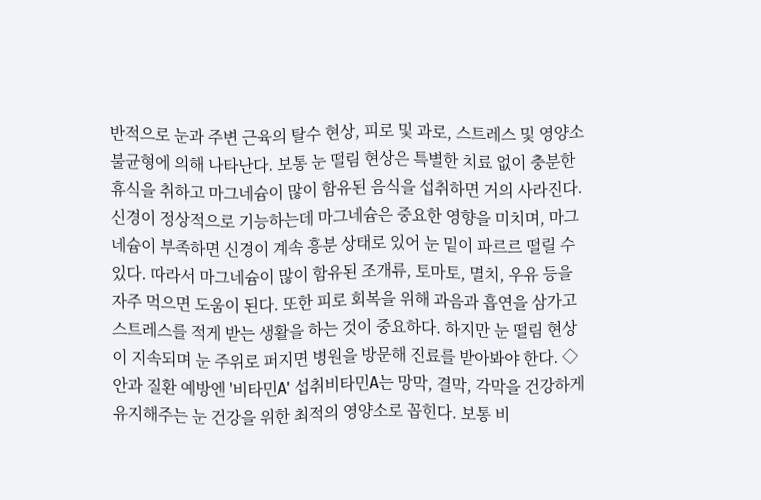반적으로 눈과 주변 근육의 탈수 현상, 피로 및 과로, 스트레스 및 영양소 불균형에 의해 나타난다. 보통 눈 떨림 현상은 특별한 치료 없이 충분한 휴식을 취하고 마그네슘이 많이 함유된 음식을 섭취하면 거의 사라진다. 신경이 정상적으로 기능하는데 마그네슘은 중요한 영향을 미치며, 마그네슘이 부족하면 신경이 계속 흥분 상태로 있어 눈 밑이 파르르 떨릴 수 있다. 따라서 마그네슘이 많이 함유된 조개류, 토마토, 멸치, 우유 등을 자주 먹으면 도움이 된다. 또한 피로 회복을 위해 과음과 흡연을 삼가고 스트레스를 적게 받는 생활을 하는 것이 중요하다. 하지만 눈 떨림 현상이 지속되며 눈 주위로 퍼지면 병원을 방문해 진료를 받아봐야 한다. ◇안과 질환 예방엔 '비타민A' 섭취비타민A는 망막, 결막, 각막을 건강하게 유지해주는 눈 건강을 위한 최적의 영양소로 꼽힌다. 보통 비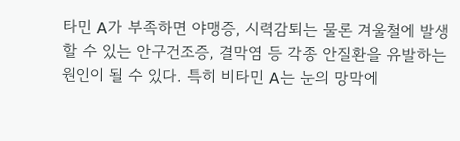타민 A가 부족하면 야맹증, 시력감퇴는 물론 겨울철에 발생할 수 있는 안구건조증, 결막염 등 각종 안질환을 유발하는 원인이 될 수 있다. 특히 비타민 A는 눈의 망막에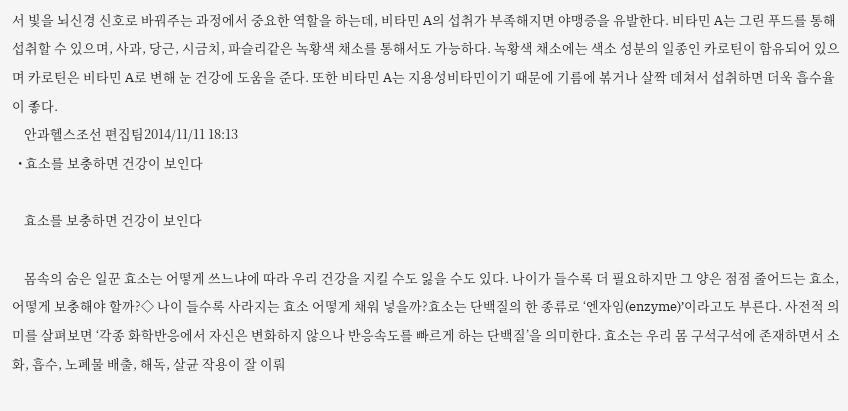서 빛을 뇌신경 신호로 바꿔주는 과정에서 중요한 역할을 하는데, 비타민 A의 섭취가 부족해지면 야맹증을 유발한다. 비타민 A는 그린 푸드를 통해 섭취할 수 있으며, 사과, 당근, 시금치, 파슬리같은 녹황색 채소를 통해서도 가능하다. 녹황색 채소에는 색소 성분의 일종인 카로틴이 함유되어 있으며 카로틴은 비타민 A로 변해 눈 건강에 도움을 준다. 또한 비타민 A는 지용성비타민이기 때문에 기름에 볶거나 살짝 데쳐서 섭취하면 더욱 흡수율이 좋다.
    안과헬스조선 편집팀2014/11/11 18:13
  • 효소를 보충하면 건강이 보인다

    효소를 보충하면 건강이 보인다

    몸속의 숨은 일꾼 효소는 어떻게 쓰느냐에 따라 우리 건강을 지킬 수도 잃을 수도 있다. 나이가 들수록 더 필요하지만 그 양은 점점 줄어드는 효소, 어떻게 보충해야 할까?◇ 나이 들수록 사라지는 효소 어떻게 채워 넣을까?효소는 단백질의 한 종류로 ‘엔자임(enzyme)’이라고도 부른다. 사전적 의미를 살펴보면 ‘각종 화학반응에서 자신은 변화하지 않으나 반응속도를 빠르게 하는 단백질’을 의미한다. 효소는 우리 몸 구석구석에 존재하면서 소화, 흡수, 노폐물 배출, 해독, 살균 작용이 잘 이뤄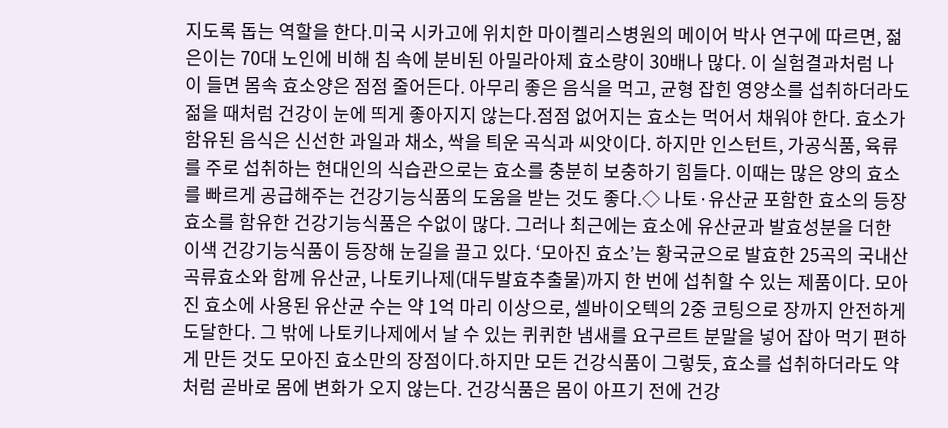지도록 돕는 역할을 한다.미국 시카고에 위치한 마이켈리스병원의 메이어 박사 연구에 따르면, 젊은이는 70대 노인에 비해 침 속에 분비된 아밀라아제 효소량이 30배나 많다. 이 실험결과처럼 나이 들면 몸속 효소양은 점점 줄어든다. 아무리 좋은 음식을 먹고, 균형 잡힌 영양소를 섭취하더라도 젊을 때처럼 건강이 눈에 띄게 좋아지지 않는다.점점 없어지는 효소는 먹어서 채워야 한다. 효소가 함유된 음식은 신선한 과일과 채소, 싹을 틔운 곡식과 씨앗이다. 하지만 인스턴트, 가공식품, 육류를 주로 섭취하는 현대인의 식습관으로는 효소를 충분히 보충하기 힘들다. 이때는 많은 양의 효소를 빠르게 공급해주는 건강기능식품의 도움을 받는 것도 좋다.◇ 나토·유산균 포함한 효소의 등장효소를 함유한 건강기능식품은 수없이 많다. 그러나 최근에는 효소에 유산균과 발효성분을 더한 이색 건강기능식품이 등장해 눈길을 끌고 있다. ‘모아진 효소’는 황국균으로 발효한 25곡의 국내산 곡류효소와 함께 유산균, 나토키나제(대두발효추출물)까지 한 번에 섭취할 수 있는 제품이다. 모아진 효소에 사용된 유산균 수는 약 1억 마리 이상으로, 셀바이오텍의 2중 코팅으로 장까지 안전하게 도달한다. 그 밖에 나토키나제에서 날 수 있는 퀴퀴한 냄새를 요구르트 분말을 넣어 잡아 먹기 편하게 만든 것도 모아진 효소만의 장점이다.하지만 모든 건강식품이 그렇듯, 효소를 섭취하더라도 약처럼 곧바로 몸에 변화가 오지 않는다. 건강식품은 몸이 아프기 전에 건강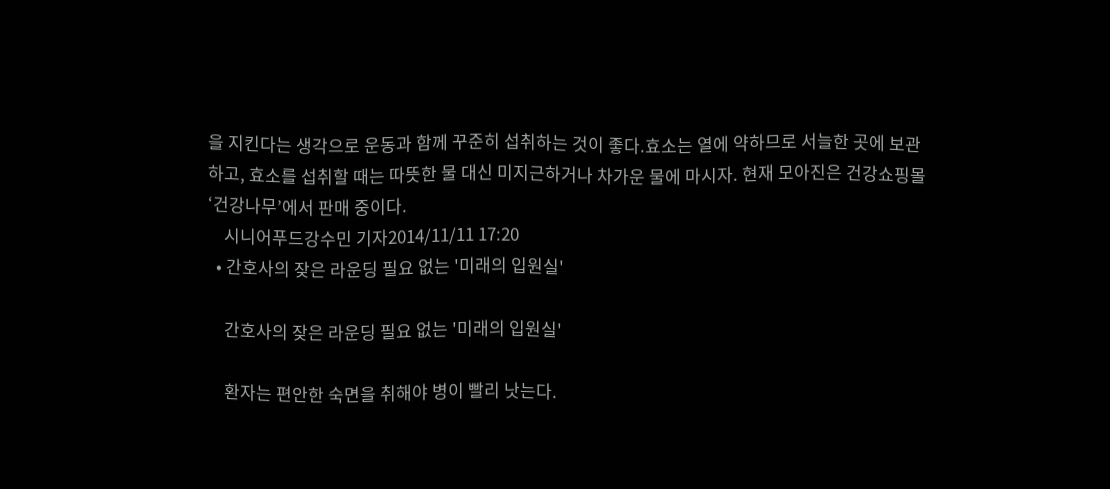을 지킨다는 생각으로 운동과 함께 꾸준히 섭취하는 것이 좋다.효소는 열에 약하므로 서늘한 곳에 보관하고, 효소를 섭취할 때는 따뜻한 물 대신 미지근하거나 차가운 물에 마시자. 현재 모아진은 건강쇼핑몰 ‘건강나무’에서 판매 중이다.
    시니어푸드강수민 기자2014/11/11 17:20
  • 간호사의 잦은 라운딩 필요 없는 '미래의 입원실'

    간호사의 잦은 라운딩 필요 없는 '미래의 입원실'

    환자는 편안한 숙면을 취해야 병이 빨리 낫는다.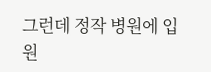그런데 정작 병원에 입원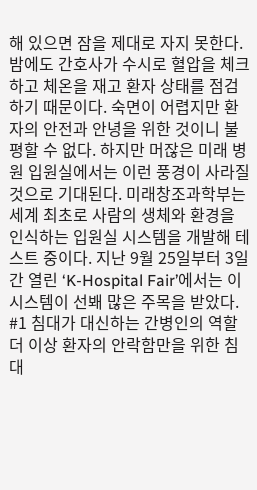해 있으면 잠을 제대로 자지 못한다. 밤에도 간호사가 수시로 혈압을 체크하고 체온을 재고 환자 상태를 점검하기 때문이다. 숙면이 어렵지만 환자의 안전과 안녕을 위한 것이니 불평할 수 없다. 하지만 머잖은 미래 병원 입원실에서는 이런 풍경이 사라질 것으로 기대된다. 미래창조과학부는 세계 최초로 사람의 생체와 환경을 인식하는 입원실 시스템을 개발해 테스트 중이다. 지난 9월 25일부터 3일간 열린 ‘K-Hospital Fair’에서는 이 시스템이 선봬 많은 주목을 받았다. #1 침대가 대신하는 간병인의 역할더 이상 환자의 안락함만을 위한 침대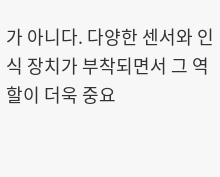가 아니다. 다양한 센서와 인식 장치가 부착되면서 그 역할이 더욱 중요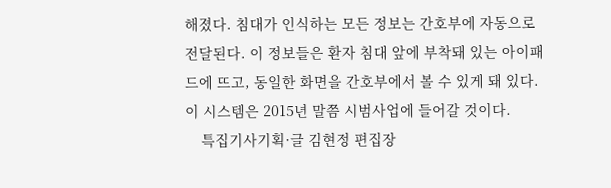해졌다. 침대가 인식하는 모든 정보는 간호부에 자동으로 전달된다. 이 정보들은 환자 침대 앞에 부착돼 있는 아이패드에 뜨고, 동일한 화면을 간호부에서 볼 수 있게 돼 있다. 이 시스템은 2015년 말쯤 시범사업에 들어갈 것이다.
    특집기사기획·글 김현정 편집장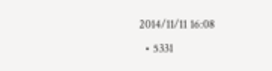2014/11/11 16:08
  • 5331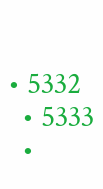• 5332
  • 5333
  •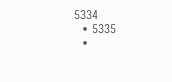5334
  • 5335
  •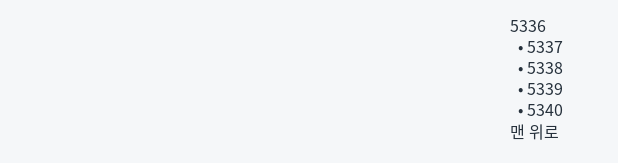5336
  • 5337
  • 5338
  • 5339
  • 5340
맨 위로